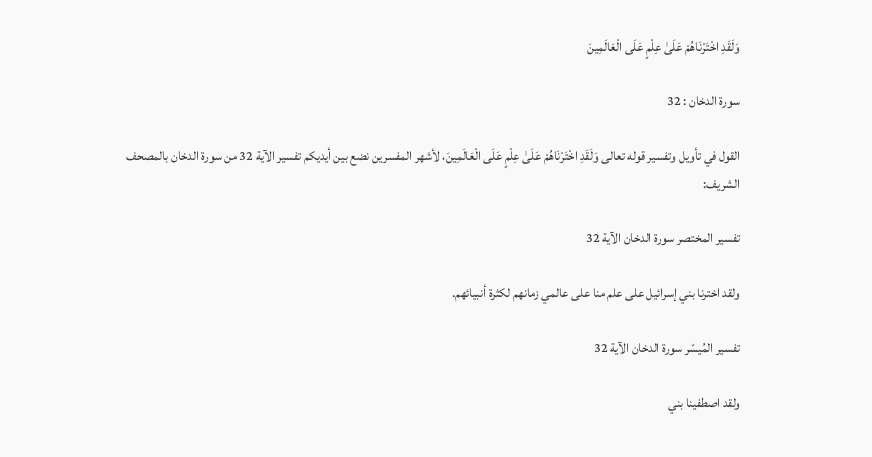وَلَقَدِ اخْتَرْنَاهُمْ عَلَىٰ عِلْمٍ عَلَى الْعَالَمِينَ

سورة الدخان : 32

القول في تأويل وتفسير قوله تعالى وَلَقَدِ اخْتَرْنَاهُمْ عَلَىٰ عِلْمٍ عَلَى الْعَالَمِينَ، لأشهر المفسرين نضع بين أيديكم تفسير الآية 32 من سورة الدخان بالمصحف الشريف:

تفسير المختصر سورة الدخان الآية 32

ولقد اخترنا بني إسرائيل على علم منا على عالمي زمانهم لكثرة أنبيائهم.

تفسير المُيسّر سورة الدخان الآية 32

ولقد اصطفينا بني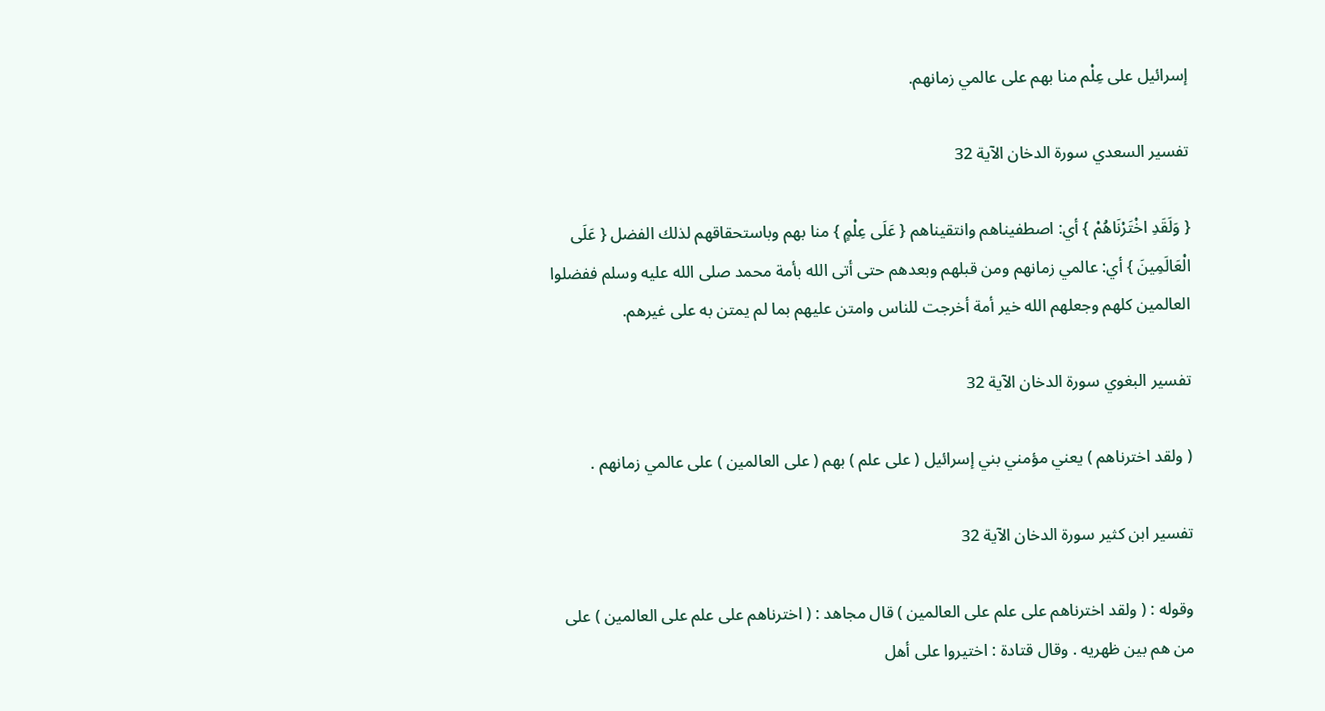إسرائيل على عِلْم منا بهم على عالمي زمانهم.

تفسير السعدي سورة الدخان الآية 32

{ وَلَقَدِ اخْتَرْنَاهُمْ } أي: اصطفيناهم وانتقيناهم { عَلَى عِلْمٍ } منا بهم وباستحقاقهم لذلك الفضل { عَلَى الْعَالَمِينَ } أي: عالمي زمانهم ومن قبلهم وبعدهم حتى أتى الله بأمة محمد صلى الله عليه وسلم ففضلوا العالمين كلهم وجعلهم الله خير أمة أخرجت للناس وامتن عليهم بما لم يمتن به على غيرهم.

تفسير البغوي سورة الدخان الآية 32

( ولقد اخترناهم ) يعني مؤمني بني إسرائيل ( على علم ) بهم ( على العالمين ) على عالمي زمانهم .

تفسير ابن كثير سورة الدخان الآية 32

وقوله : ( ولقد اخترناهم على علم على العالمين ) قال مجاهد : ( اخترناهم على علم على العالمين ) على من هم بين ظهريه . وقال قتادة : اختيروا على أهل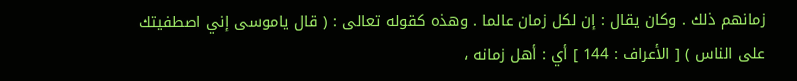زمانهم ذلك . وكان يقال : إن لكل زمان عالما . وهذه كقوله تعالى : ( قال ياموسى إني اصطفيتك على الناس ) [ الأعراف : 144 ] أي : أهل زمانه ،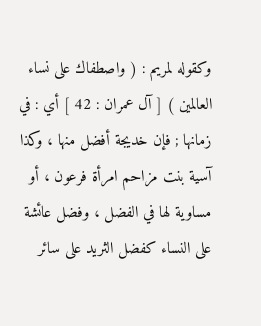وكقوله لمريم : ( واصطفاك على نساء العالمين ) [ آل عمران : 42 ] أي : في زمانها ; فإن خديجة أفضل منها ، وكذا آسية بنت مزاحم امرأة فرعون ، أو مساوية لها في الفضل ، وفضل عائشة على النساء كفضل الثريد على سائر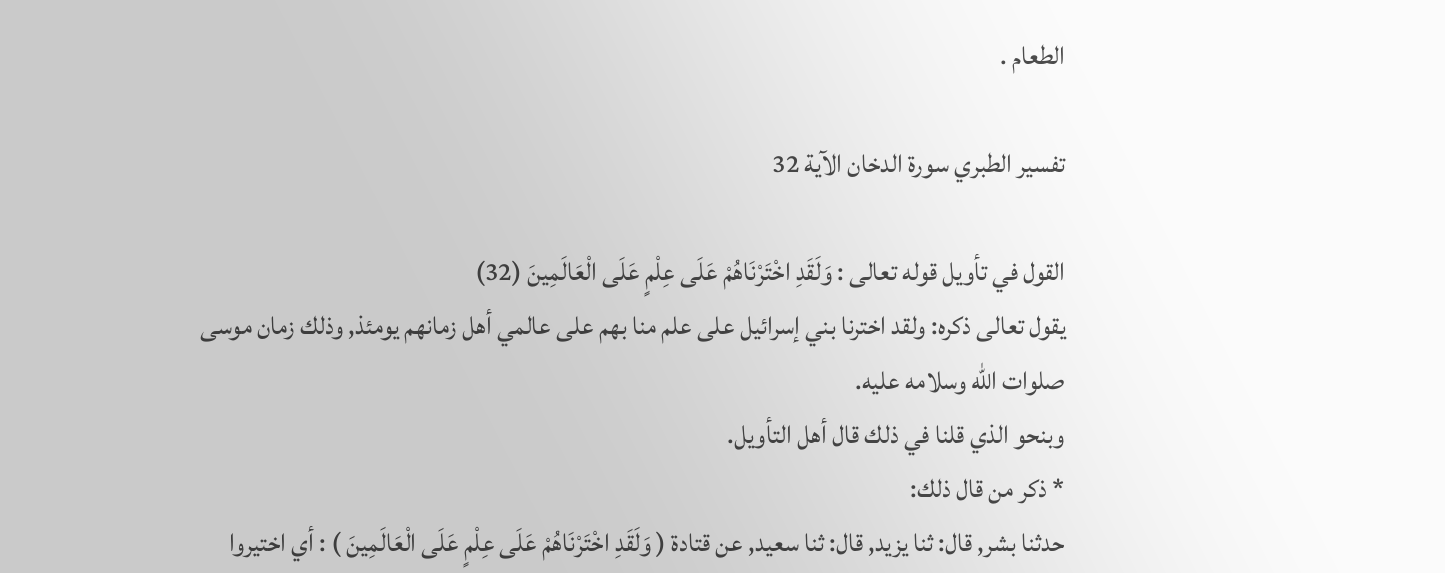الطعام .

تفسير الطبري سورة الدخان الآية 32

القول في تأويل قوله تعالى : وَلَقَدِ اخْتَرْنَاهُمْ عَلَى عِلْمٍ عَلَى الْعَالَمِينَ (32)
يقول تعالى ذكره: ولقد اخترنا بني إسرائيل على علم منا بهم على عالمي أهل زمانهم يومئذ, وذلك زمان موسى صلوات الله وسلامه عليه.
وبنحو الذي قلنا في ذلك قال أهل التأويل.
* ذكر من قال ذلك:
حدثنا بشر, قال: ثنا يزيد, قال: ثنا سعيد, عن قتادة ( وَلَقَدِ اخْتَرْنَاهُمْ عَلَى عِلْمٍ عَلَى الْعَالَمِينَ ) : أي اختيروا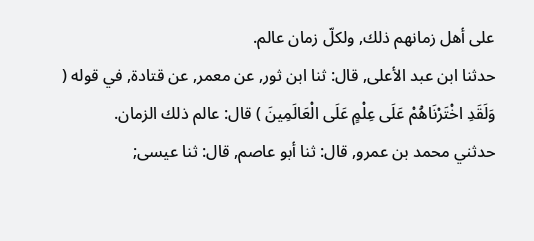على أهل زمانهم ذلك, ولكلّ زمان عالم.
حدثنا ابن عبد الأعلى, قال: ثنا ابن ثور, عن معمر, عن قتادة, في قوله ( وَلَقَدِ اخْتَرْنَاهُمْ عَلَى عِلْمٍ عَلَى الْعَالَمِينَ ) قال: عالم ذلك الزمان.
حدثني محمد بن عمرو, قال: ثنا أبو عاصم, قال: ثنا عيسى;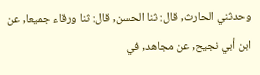وحدثني الحارث, قال: ثنا الحسن, قال: ثنا ورقاء جميعا, عن ابن أبي نجيح, عن مجاهد, في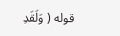قوله ( وَلَقَدِ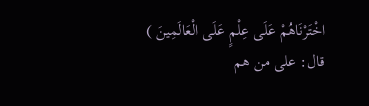اخْتَرْنَاهُمْ عَلَى عِلْمٍ عَلَى الْعَالَمِينَ ) قال: على من هم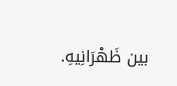بين ظَهْرَانِيهِ.